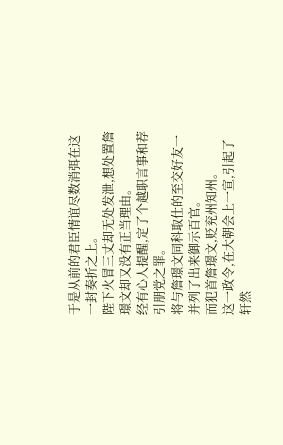于是从前的君臣情谊尽数消弭在这一封奏折之上。
陛下火冒三丈却无处发泄,想处置詹璟文却又没有正当理由。
经有心人提醒,定了个越职言事和荐引朋党之罪。
将与詹璟文同科取仕的至交好友一并列了出来御示百官。
而犯首詹璟文,贬兖州知州。
这一政令,在大朝会上一宣,引起了轩然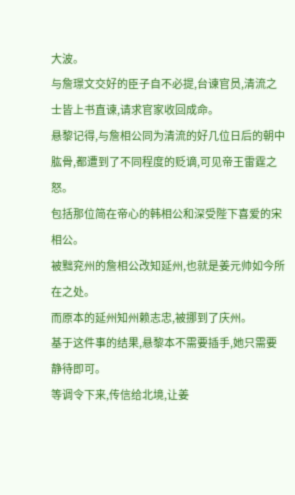大波。
与詹璟文交好的臣子自不必提,台谏官员,清流之士皆上书直谏,请求官家收回成命。
悬黎记得,与詹相公同为清流的好几位日后的朝中肱骨,都遭到了不同程度的贬谪,可见帝王雷霆之怒。
包括那位简在帝心的韩相公和深受陛下喜爱的宋相公。
被黜兖州的詹相公改知延州,也就是姜元帅如今所在之处。
而原本的延州知州赖志忠,被挪到了庆州。
基于这件事的结果,悬黎本不需要插手,她只需要静待即可。
等调令下来,传信给北境,让姜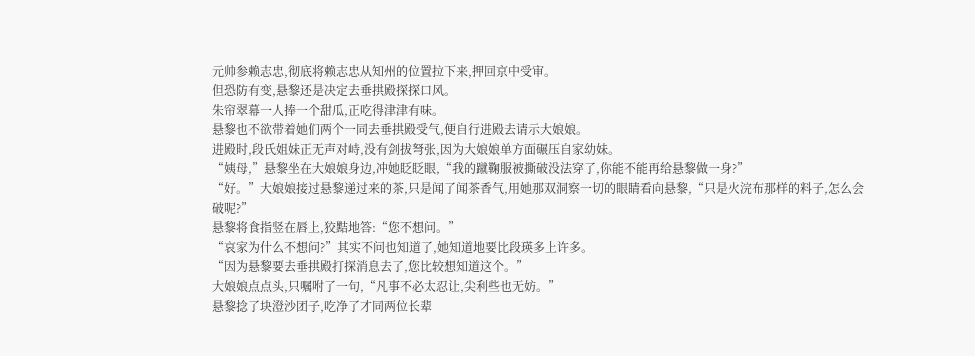元帅参赖志忠,彻底将赖志忠从知州的位置拉下来,押回京中受审。
但恐防有变,悬黎还是决定去垂拱殿探探口风。
朱帘翠幕一人捧一个甜瓜,正吃得津津有味。
悬黎也不欲带着她们两个一同去垂拱殿受气,便自行进殿去请示大娘娘。
进殿时,段氏姐妹正无声对峙,没有剑拔弩张,因为大娘娘单方面碾压自家幼妹。
“姨母,”悬黎坐在大娘娘身边,冲她眨眨眼,“我的蹴鞠服被撕破没法穿了,你能不能再给悬黎做一身?”
“好。”大娘娘接过悬黎递过来的茶,只是闻了闻茶香气,用她那双洞察一切的眼睛看向悬黎,“只是火浣布那样的料子,怎么会破呢?”
悬黎将食指竖在唇上,狡黠地答:“您不想问。”
“哀家为什么不想问?”其实不问也知道了,她知道地要比段瑛多上许多。
“因为悬黎要去垂拱殿打探消息去了,您比较想知道这个。”
大娘娘点点头,只嘱咐了一句,“凡事不必太忍让,尖利些也无妨。”
悬黎捻了块澄沙团子,吃净了才同两位长辈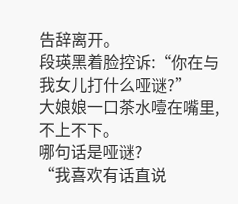告辞离开。
段瑛黑着脸控诉:“你在与我女儿打什么哑谜?”
大娘娘一口茶水噎在嘴里,不上不下。
哪句话是哑谜?
“我喜欢有话直说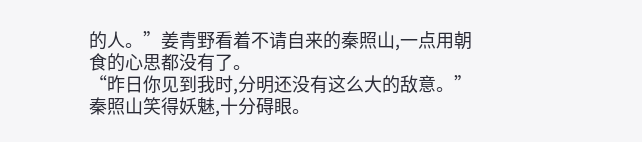的人。”姜青野看着不请自来的秦照山,一点用朝食的心思都没有了。
“昨日你见到我时,分明还没有这么大的敌意。”秦照山笑得妖魅,十分碍眼。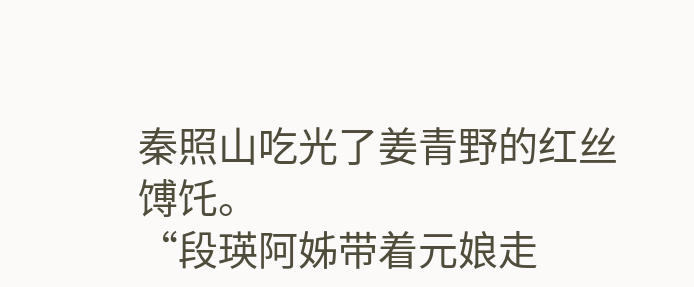秦照山吃光了姜青野的红丝馎饦。
“段瑛阿姊带着元娘走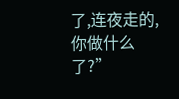了,连夜走的,你做什么了?”